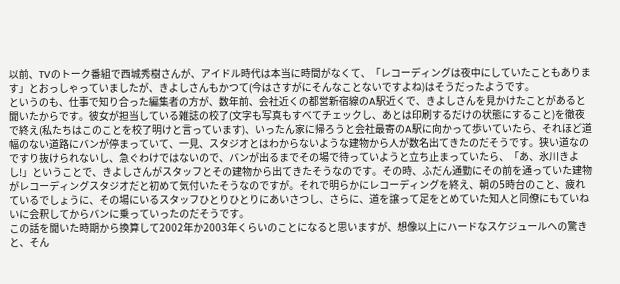以前、TVのトーク番組で西城秀樹さんが、アイドル時代は本当に時間がなくて、「レコーディングは夜中にしていたこともあります」とおっしゃっていましたが、きよしさんもかつて(今はさすがにそんなことないですよね)はそうだったようです。
というのも、仕事で知り合った編集者の方が、数年前、会社近くの都営新宿線のA駅近くで、きよしさんを見かけたことがあると聞いたからです。彼女が担当している雑誌の校了(文字も写真もすべてチェックし、あとは印刷するだけの状態にすること)を徹夜で終え(私たちはこのことを校了明けと言っています)、いったん家に帰ろうと会社最寄のA駅に向かって歩いていたら、それほど道幅のない道路にバンが停まっていて、一見、スタジオとはわからないような建物から人が数名出てきたのだそうです。狭い道なのですり抜けられないし、急ぐわけではないので、バンが出るまでその場で待っていようと立ち止まっていたら、「あ、氷川きよし!」ということで、きよしさんがスタッフとその建物から出てきたそうなのです。その時、ふだん通勤にその前を通っていた建物がレコーディングスタジオだと初めて気付いたそうなのですが。それで明らかにレコーディングを終え、朝の5時台のこと、疲れているでしょうに、その場にいるスタッフひとりひとりにあいさつし、さらに、道を譲って足をとめていた知人と同僚にもていねいに会釈してからバンに乗っていったのだそうです。
この話を聞いた時期から換算して2002年か2003年くらいのことになると思いますが、想像以上にハードなスケジュールへの驚きと、そん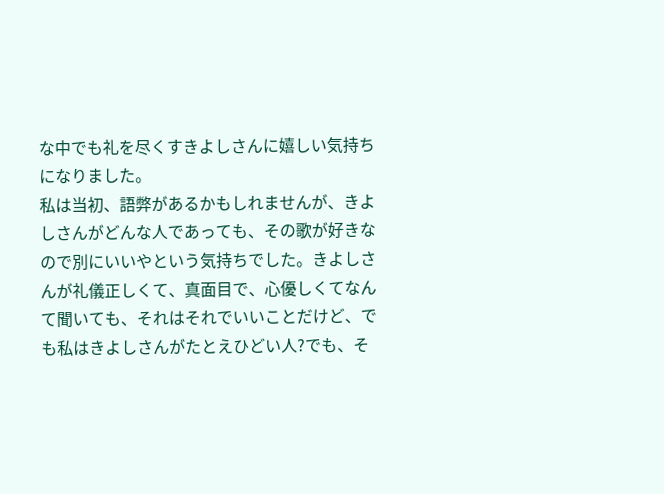な中でも礼を尽くすきよしさんに嬉しい気持ちになりました。
私は当初、語弊があるかもしれませんが、きよしさんがどんな人であっても、その歌が好きなので別にいいやという気持ちでした。きよしさんが礼儀正しくて、真面目で、心優しくてなんて聞いても、それはそれでいいことだけど、でも私はきよしさんがたとえひどい人?でも、そ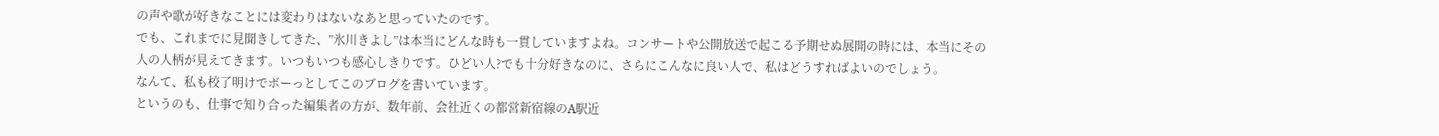の声や歌が好きなことには変わりはないなあと思っていたのです。
でも、これまでに見聞きしてきた、”氷川きよし”は本当にどんな時も一貫していますよね。コンサートや公開放送で起こる予期せぬ展開の時には、本当にその人の人柄が見えてきます。いつもいつも感心しきりです。ひどい人?でも十分好きなのに、さらにこんなに良い人で、私はどうすればよいのでしょう。
なんて、私も校了明けでボーっとしてこのブログを書いています。
というのも、仕事で知り合った編集者の方が、数年前、会社近くの都営新宿線のA駅近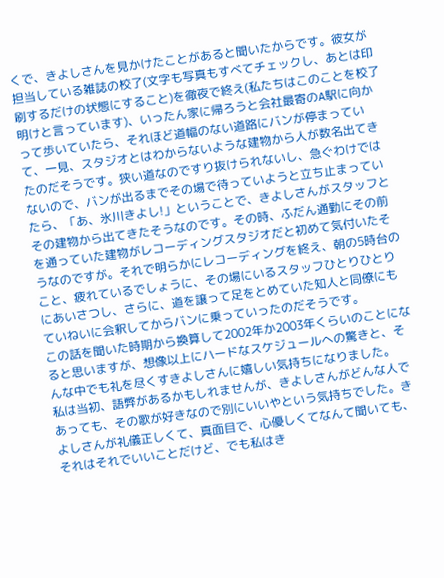くで、きよしさんを見かけたことがあると聞いたからです。彼女が担当している雑誌の校了(文字も写真もすべてチェックし、あとは印刷するだけの状態にすること)を徹夜で終え(私たちはこのことを校了明けと言っています)、いったん家に帰ろうと会社最寄のA駅に向かって歩いていたら、それほど道幅のない道路にバンが停まっていて、一見、スタジオとはわからないような建物から人が数名出てきたのだそうです。狭い道なのですり抜けられないし、急ぐわけではないので、バンが出るまでその場で待っていようと立ち止まっていたら、「あ、氷川きよし!」ということで、きよしさんがスタッフとその建物から出てきたそうなのです。その時、ふだん通勤にその前を通っていた建物がレコーディングスタジオだと初めて気付いたそうなのですが。それで明らかにレコーディングを終え、朝の5時台のこと、疲れているでしょうに、その場にいるスタッフひとりひとりにあいさつし、さらに、道を譲って足をとめていた知人と同僚にもていねいに会釈してからバンに乗っていったのだそうです。
この話を聞いた時期から換算して2002年か2003年くらいのことになると思いますが、想像以上にハードなスケジュールへの驚きと、そんな中でも礼を尽くすきよしさんに嬉しい気持ちになりました。
私は当初、語弊があるかもしれませんが、きよしさんがどんな人であっても、その歌が好きなので別にいいやという気持ちでした。きよしさんが礼儀正しくて、真面目で、心優しくてなんて聞いても、それはそれでいいことだけど、でも私はき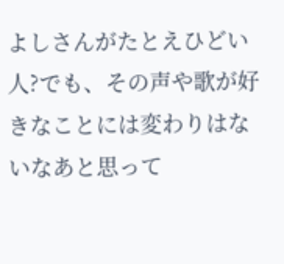よしさんがたとえひどい人?でも、その声や歌が好きなことには変わりはないなあと思って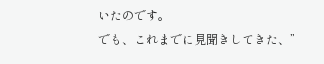いたのです。
でも、これまでに見聞きしてきた、”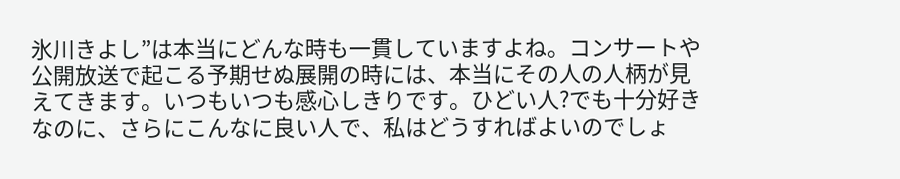氷川きよし”は本当にどんな時も一貫していますよね。コンサートや公開放送で起こる予期せぬ展開の時には、本当にその人の人柄が見えてきます。いつもいつも感心しきりです。ひどい人?でも十分好きなのに、さらにこんなに良い人で、私はどうすればよいのでしょ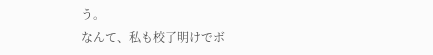う。
なんて、私も校了明けでボ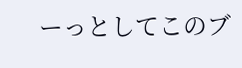ーっとしてこのブ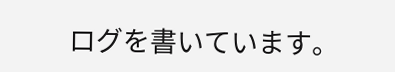ログを書いています。